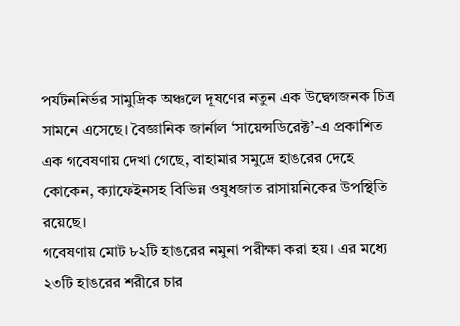পর্যটননির্ভর সামুদ্রিক অঞ্চলে দূষণের নতুন এক উদ্বেগজনক চিত্র সামনে এসেছে। বৈজ্ঞানিক জার্নাল ‘সায়েন্সডিরেক্ট’-এ প্রকাশিত এক গবেষণায় দেখা গেছে, বাহামার সমুদ্রে হাঙরের দেহে কোকেন, ক্যাফেইনসহ বিভিন্ন ওষুধজাত রাসায়নিকের উপস্থিতি রয়েছে।
গবেষণায় মোট ৮২টি হাঙরের নমুনা পরীক্ষা করা হয়। এর মধ্যে ২৩টি হাঙরের শরীরে চার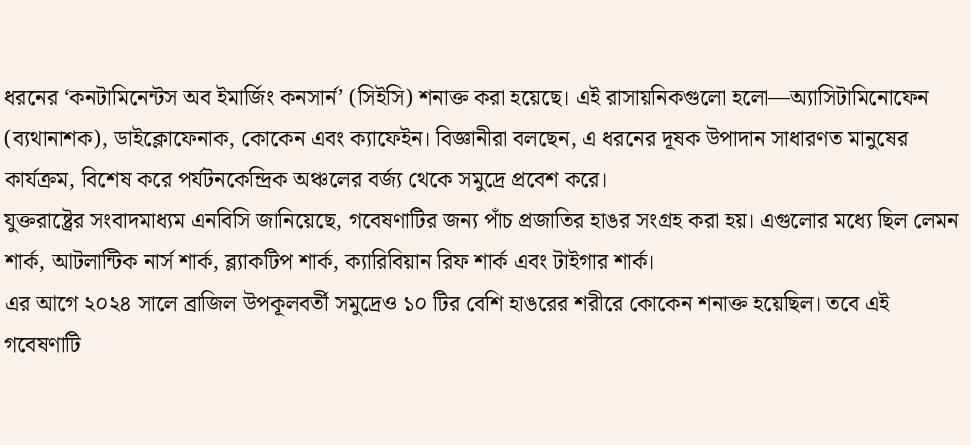ধরনের ‘কনটামিনেন্টস অব ইমার্জিং কনসার্ন’ (সিইসি) শনাক্ত করা হয়েছে। এই রাসায়নিকগুলো হলো—অ্যাসিটামিনোফেন (ব্যথানাশক), ডাইক্লোফেনাক, কোকেন এবং ক্যাফেইন। বিজ্ঞানীরা বলছেন, এ ধরনের দূষক উপাদান সাধারণত মানুষের কার্যক্রম, বিশেষ করে পর্যটনকেন্দ্রিক অঞ্চলের বর্জ্য থেকে সমুদ্রে প্রবেশ করে।
যুক্তরাষ্ট্রের সংবাদমাধ্যম এনবিসি জানিয়েছে, গবেষণাটির জন্য পাঁচ প্রজাতির হাঙর সংগ্রহ করা হয়। এগুলোর মধ্যে ছিল লেমন শার্ক, আটলান্টিক নার্স শার্ক, ব্ল্যাকটিপ শার্ক, ক্যারিবিয়ান রিফ শার্ক এবং টাইগার শার্ক।
এর আগে ২০২৪ সালে ব্রাজিল উপকূলবর্তী সমুদ্রেও ১০ টির বেশি হাঙরের শরীরে কোকেন শনাক্ত হয়েছিল। তবে এই গবেষণাটি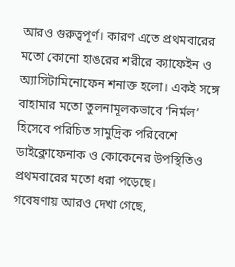আরও গুরুত্বপূর্ণ। কারণ এতে প্রথমবারের মতো কোনো হাঙরের শরীরে ক্যাফেইন ও অ্যাসিটামিনোফেন শনাক্ত হলো। একই সঙ্গে বাহামার মতো তুলনামূলকভাবে ‘নির্মল’ হিসেবে পরিচিত সামুদ্রিক পরিবেশে ডাইক্লোফেনাক ও কোকেনের উপস্থিতিও প্রথমবারের মতো ধরা পড়েছে।
গবেষণায় আরও দেখা গেছে,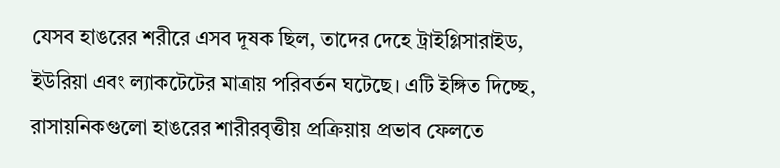যেসব হাঙরের শরীরে এসব দূষক ছিল, তাদের দেহে ট্রাইগ্লিসারাইড, ইউরিয়া এবং ল্যাকটেটের মাত্রায় পরিবর্তন ঘটেছে। এটি ইঙ্গিত দিচ্ছে, রাসায়নিকগুলো হাঙরের শারীরবৃত্তীয় প্রক্রিয়ায় প্রভাব ফেলতে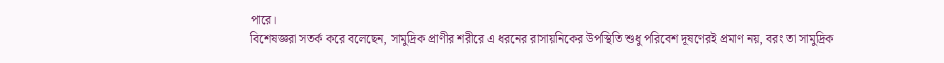পারে।
বিশেষজ্ঞরা সতর্ক করে বলেছেন, সামুদ্রিক প্রাণীর শরীরে এ ধরনের রাসায়নিকের উপস্থিতি শুধু পরিবেশ দূষণেরই প্রমাণ নয়, বরং তা সামুদ্রিক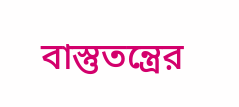বাস্তুতন্ত্রের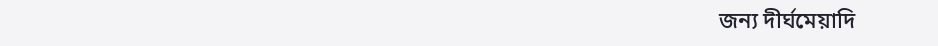জন্য দীর্ঘমেয়াদি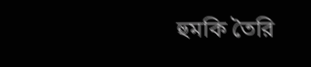হুমকি তৈরি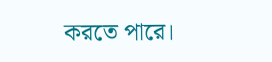করতে পারে।